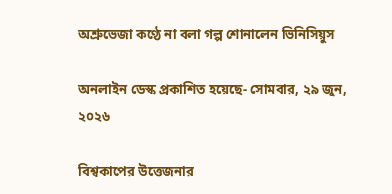অশ্রুভেজা কণ্ঠে না বলা গল্প শোনালেন ভিনিসিয়ুস

অনলাইন ডেস্ক প্রকাশিত হয়েছে- সোমবার, ২৯ জুন, ২০২৬

বিশ্বকাপের উত্তেজনার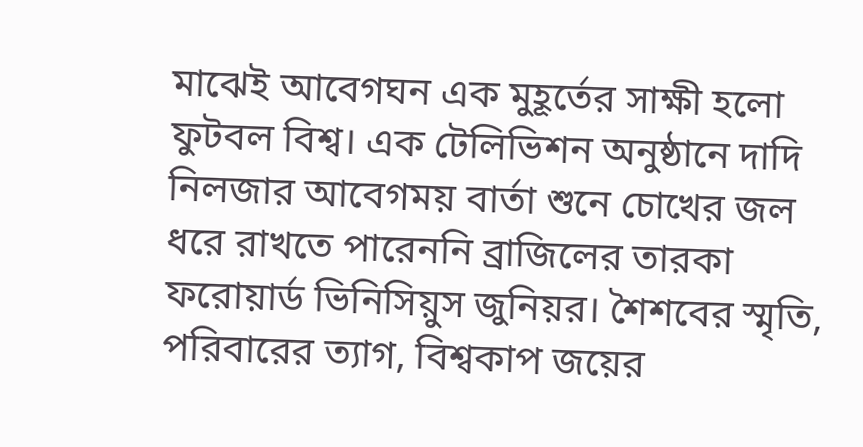মাঝেই আবেগঘন এক মুহূর্তের সাক্ষী হলো ফুটবল বিশ্ব। এক টেলিভিশন অনুষ্ঠানে দাদি নিলজার আবেগময় বার্তা শুনে চোখের জল ধরে রাখতে পারেননি ব্রাজিলের তারকা ফরোয়ার্ড ভিনিসিয়ুস জুনিয়র। শৈশবের স্মৃতি, পরিবারের ত্যাগ, বিশ্বকাপ জয়ের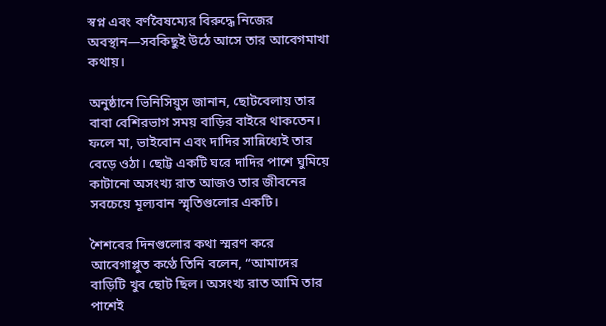স্বপ্ন এবং বর্ণবৈষম্যের বিরুদ্ধে নিজের অবস্থান—সবকিছুই উঠে আসে তার আবেগমাখা কথায়।

অনুষ্ঠানে ভিনিসিয়ুস জানান, ছোটবেলায় তার বাবা বেশিরভাগ সময় বাড়ির বাইরে থাকতেন। ফলে মা, ভাইবোন এবং দাদির সান্নিধ্যেই তার বেড়ে ওঠা। ছোট্ট একটি ঘরে দাদির পাশে ঘুমিয়ে কাটানো অসংখ্য রাত আজও তার জীবনের সবচেয়ে মূল্যবান স্মৃতিগুলোর একটি।

শৈশবের দিনগুলোর কথা স্মরণ করে আবেগাপ্লুত কণ্ঠে তিনি বলেন, “আমাদের বাড়িটি খুব ছোট ছিল। অসংখ্য রাত আমি তার পাশেই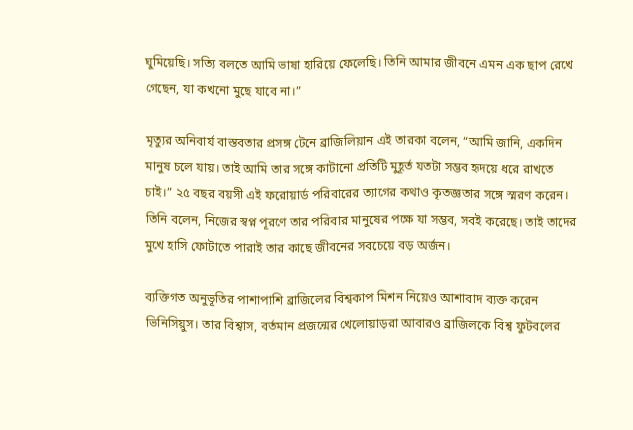ঘুমিয়েছি। সত্যি বলতে আমি ভাষা হারিয়ে ফেলেছি। তিনি আমার জীবনে এমন এক ছাপ রেখে গেছেন, যা কখনো মুছে যাবে না।”

মৃত্যুর অনিবার্য বাস্তবতার প্রসঙ্গ টেনে ব্রাজিলিয়ান এই তারকা বলেন, “আমি জানি, একদিন মানুষ চলে যায়। তাই আমি তার সঙ্গে কাটানো প্রতিটি মুহূর্ত যতটা সম্ভব হৃদয়ে ধরে রাখতে চাই।” ২৫ বছর বয়সী এই ফরোয়ার্ড পরিবারের ত্যাগের কথাও কৃতজ্ঞতার সঙ্গে স্মরণ করেন। তিনি বলেন, নিজের স্বপ্ন পূরণে তার পরিবার মানুষের পক্ষে যা সম্ভব, সবই করেছে। তাই তাদের মুখে হাসি ফোটাতে পারাই তার কাছে জীবনের সবচেয়ে বড় অর্জন।

ব্যক্তিগত অনুভূতির পাশাপাশি ব্রাজিলের বিশ্বকাপ মিশন নিয়েও আশাবাদ ব্যক্ত করেন ভিনিসিয়ুস। তার বিশ্বাস, বর্তমান প্রজন্মের খেলোয়াড়রা আবারও ব্রাজিলকে বিশ্ব ফুটবলের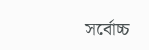সর্বোচ্চ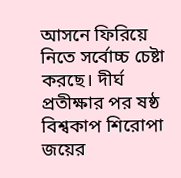আসনে ফিরিয়ে নিতে সর্বোচ্চ চেষ্টা করছে। দীর্ঘ প্রতীক্ষার পর ষষ্ঠ বিশ্বকাপ শিরোপা জয়ের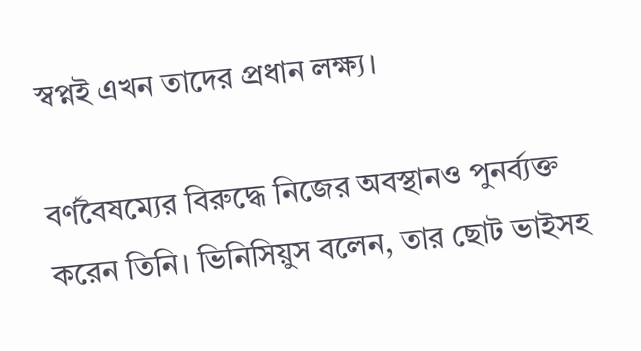স্বপ্নই এখন তাদের প্রধান লক্ষ্য।

বর্ণবৈষম্যের বিরুদ্ধে নিজের অবস্থানও পুনর্ব্যক্ত করেন তিনি। ভিনিসিয়ুস বলেন, তার ছোট ভাইসহ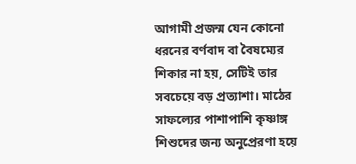আগামী প্রজন্ম যেন কোনো ধরনের বর্ণবাদ বা বৈষম্যের শিকার না হয়, সেটিই তার সবচেয়ে বড় প্রত্যাশা। মাঠের সাফল্যের পাশাপাশি কৃষ্ণাঙ্গ শিশুদের জন্য অনুপ্রেরণা হয়ে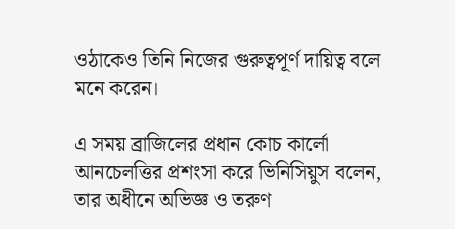ওঠাকেও তিনি নিজের গুরুত্বপূর্ণ দায়িত্ব বলে মনে করেন।

এ সময় ব্রাজিলের প্রধান কোচ কার্লো আনচেলত্তির প্রশংসা করে ভিনিসিয়ুস বলেন, তার অধীনে অভিজ্ঞ ও তরুণ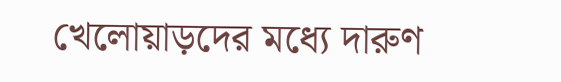খেলোয়াড়দের মধ্যে দারুণ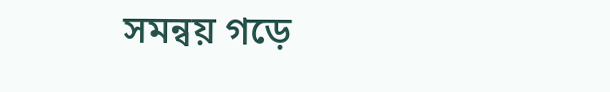সমন্বয় গড়ে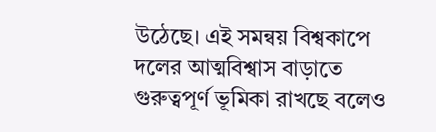উঠেছে। এই সমন্বয় বিশ্বকাপে দলের আত্মবিশ্বাস বাড়াতে গুরুত্বপূর্ণ ভূমিকা রাখছে বলেও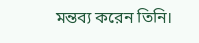মন্তব্য করেন তিনি।